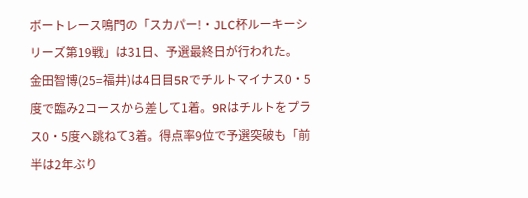ボートレース鳴門の「スカパー!・JLC杯ルーキーシリーズ第19戦」は31日、予選最終日が行われた。
金田智博(25=福井)は4日目5Rでチルトマイナス0・5度で臨み2コースから差して1着。9Rはチルトをプラス0・5度へ跳ねて3着。得点率9位で予選突破も「前半は2年ぶり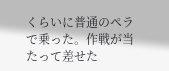くらいに普通のペラで乗った。作戦が当たって差せた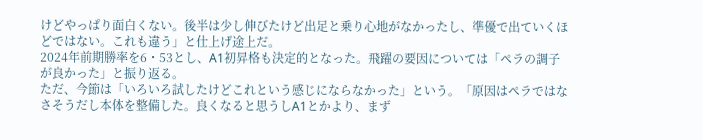けどやっぱり面白くない。後半は少し伸びたけど出足と乗り心地がなかったし、準優で出ていくほどではない。これも違う」と仕上げ途上だ。
2024年前期勝率を6・53とし、A1初昇格も決定的となった。飛躍の要因については「ペラの調子が良かった」と振り返る。
ただ、今節は「いろいろ試したけどこれという感じにならなかった」という。「原因はペラではなさそうだし本体を整備した。良くなると思うしA1とかより、まず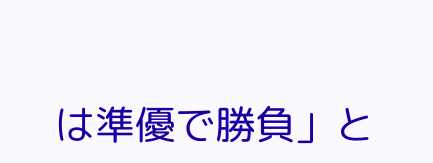は準優で勝負」と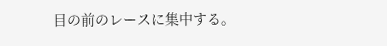目の前のレースに集中する。